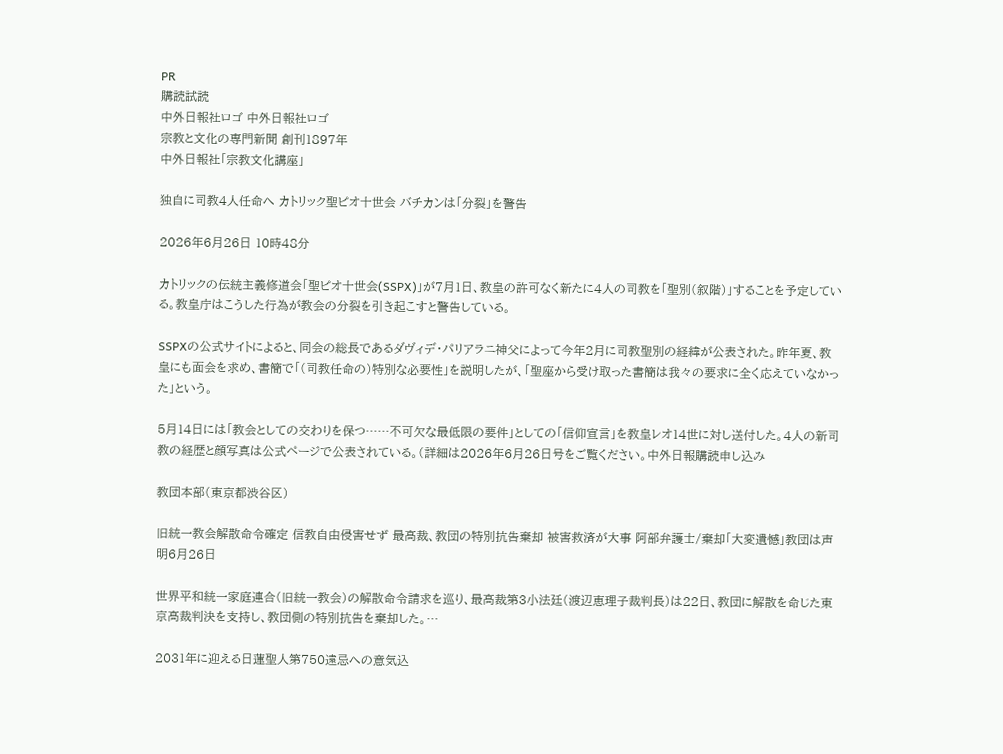PR
購読試読
中外日報社ロゴ 中外日報社ロゴ
宗教と文化の専門新聞 創刊1897年
中外日報社「宗教文化講座」

独自に司教4人任命へ カトリック聖ピオ十世会 バチカンは「分裂」を警告

2026年6月26日 10時48分

カトリックの伝統主義修道会「聖ピオ十世会(SSPX)」が7月1日、教皇の許可なく新たに4人の司教を「聖別(叙階)」することを予定している。教皇庁はこうした行為が教会の分裂を引き起こすと警告している。

SSPXの公式サイトによると、同会の総長であるダヴィデ・パリアラニ神父によって今年2月に司教聖別の経緯が公表された。昨年夏、教皇にも面会を求め、書簡で「(司教任命の)特別な必要性」を説明したが、「聖座から受け取った書簡は我々の要求に全く応えていなかった」という。

5月14日には「教会としての交わりを保つ……不可欠な最低限の要件」としての「信仰宣言」を教皇レオ14世に対し送付した。4人の新司教の経歴と顔写真は公式ページで公表されている。(詳細は2026年6月26日号をご覧ください。中外日報購読申し込み

教団本部(東京都渋谷区)

旧統一教会解散命令確定 信教自由侵害せず 最高裁、教団の特別抗告棄却 被害救済が大事 阿部弁護士/棄却「大変遺憾」教団は声明6月26日

世界平和統一家庭連合(旧統一教会)の解散命令請求を巡り、最高裁第3小法廷(渡辺恵理子裁判長)は22日、教団に解散を命じた東京高裁判決を支持し、教団側の特別抗告を棄却した。…

2031年に迎える日蓮聖人第750遠忌への意気込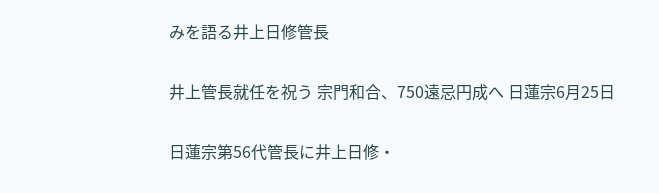みを語る井上日修管長

井上管長就任を祝う 宗門和合、750遠忌円成へ 日蓮宗6月25日

日蓮宗第56代管長に井上日修・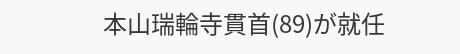本山瑞輪寺貫首(89)が就任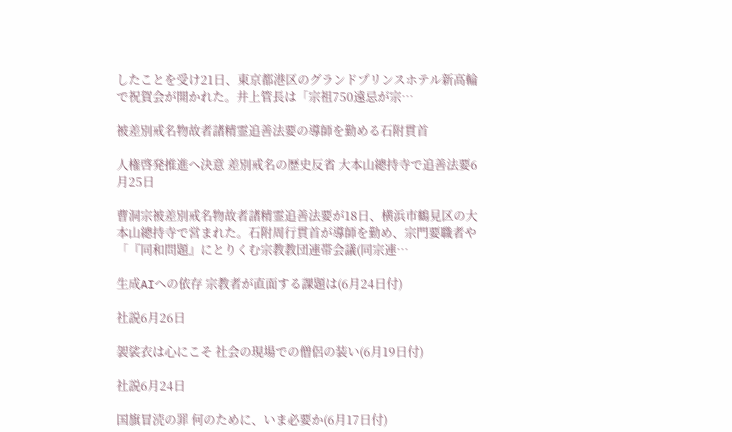したことを受け21日、東京都港区のグランドプリンスホテル新高輪で祝賀会が開かれた。井上管長は「宗祖750遠忌が宗…

被差別戒名物故者諸精霊追善法要の導師を勤める石附貫首

人権啓発推進へ決意 差別戒名の歴史反省 大本山總持寺で追善法要6月25日

曹洞宗被差別戒名物故者諸精霊追善法要が18日、横浜市鶴見区の大本山總持寺で営まれた。石附周行貫首が導師を勤め、宗門要職者や「『同和問題』にとりくむ宗教教団連帯会議(同宗連…

生成AIへの依存 宗教者が直面する課題は(6月24日付)

社説6月26日

袈裟衣は心にこそ 社会の現場での僧侶の装い(6月19日付)

社説6月24日

国旗冒涜の罪 何のために、いま必要か(6月17日付)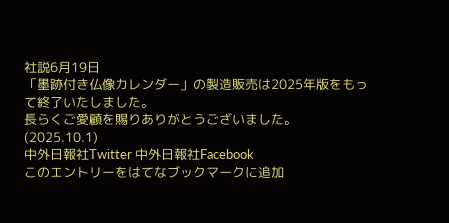社説6月19日
「墨跡付き仏像カレンダー」の製造販売は2025年版をもって終了いたしました。
長らくご愛顧を賜りありがとうございました。(2025.10.1)
中外日報社Twitter 中外日報社Facebook
このエントリーをはてなブックマークに追加